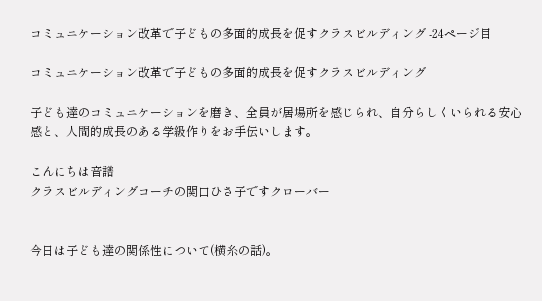コミュニケーション改革で子どもの多面的成長を促すクラスビルディング -24ページ目

コミュニケーション改革で子どもの多面的成長を促すクラスビルディング

子ども達のコミュニケーションを磨き、全員が居場所を感じられ、自分らしくいられる安心感と、人間的成長のある学級作りをお手伝いします。

こんにちは音譜
クラスビルディングコーチの関口ひさ子ですクローバー


今日は子ども達の関係性について(横糸の話)。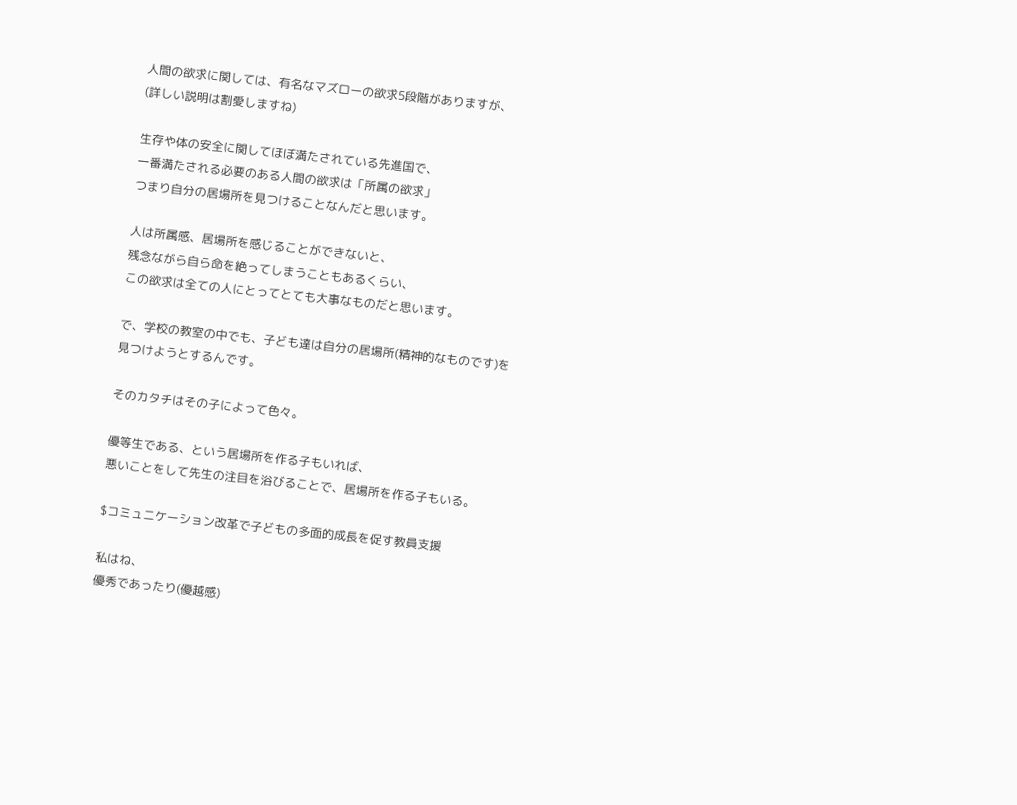人間の欲求に関しては、有名なマズローの欲求5段階がありますが、
(詳しい説明は割愛しますね)

生存や体の安全に関してほぼ満たされている先進国で、
一番満たされる必要のある人間の欲求は「所属の欲求」
つまり自分の居場所を見つけることなんだと思います。

人は所属感、居場所を感じることができないと、
残念ながら自ら命を絶ってしまうこともあるくらい、
この欲求は全ての人にとってとても大事なものだと思います。

で、学校の教室の中でも、子ども達は自分の居場所(精神的なものです)を
見つけようとするんです。

そのカタチはその子によって色々。

優等生である、という居場所を作る子もいれば、
悪いことをして先生の注目を浴びることで、居場所を作る子もいる。

$コミュニケーション改革で子どもの多面的成長を促す教員支援

私はね、
優秀であったり(優越感)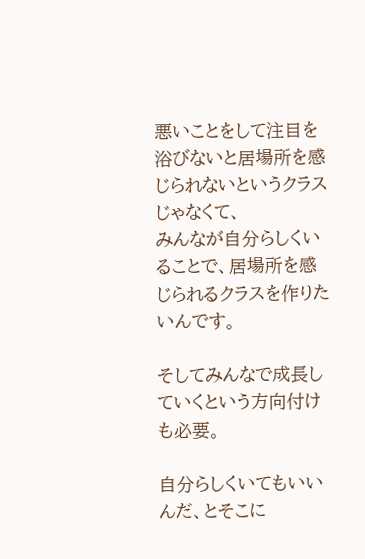悪いことをして注目を浴びないと居場所を感じられないというクラスじゃなくて、
みんなが自分らしくいることで、居場所を感じられるクラスを作りたいんです。

そしてみんなで成長していくという方向付けも必要。

自分らしくいてもいいんだ、とそこに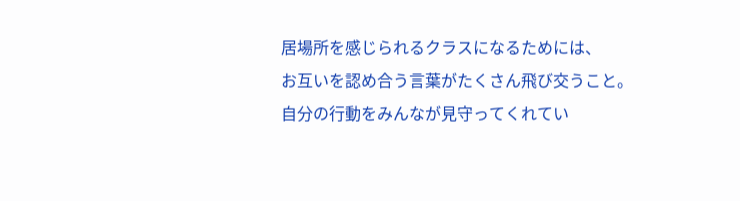居場所を感じられるクラスになるためには、
お互いを認め合う言葉がたくさん飛び交うこと。
自分の行動をみんなが見守ってくれてい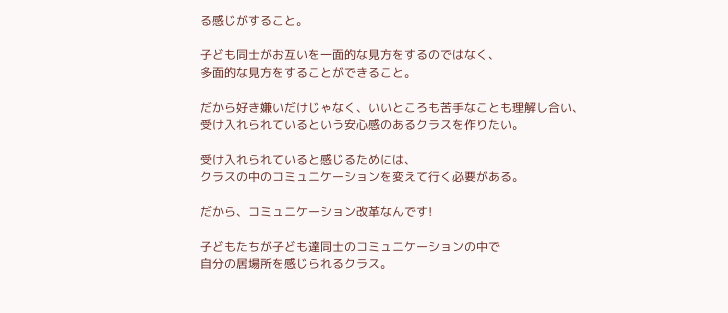る感じがすること。

子ども同士がお互いを一面的な見方をするのではなく、
多面的な見方をすることができること。

だから好き嫌いだけじゃなく、いいところも苦手なことも理解し合い、
受け入れられているという安心感のあるクラスを作りたい。

受け入れられていると感じるためには、
クラスの中のコミュニケーションを変えて行く必要がある。

だから、コミュニケーション改革なんです!

子どもたちが子ども達同士のコミュニケーションの中で
自分の居場所を感じられるクラス。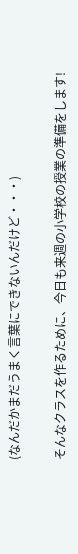(なんだかまだうまく言葉にできないんだけど・・・)

そんなクラスを作るために、今日も来週の小学校の授業の準備をします!